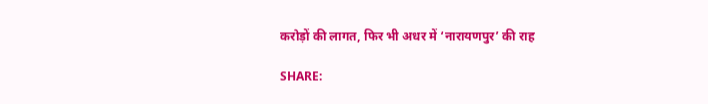करोड़ों की लागत, फिर भी अधर में ‘नारायणपुर’ की राह

SHARE: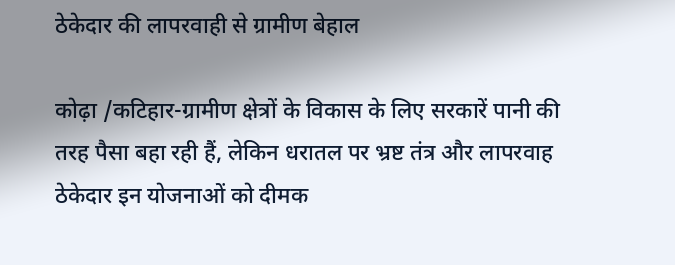ठेकेदार की लापरवाही से ग्रामीण बेहाल

कोढ़ा /कटिहार-ग्रामीण क्षेत्रों के विकास के लिए सरकारें पानी की तरह पैसा बहा रही हैं, लेकिन धरातल पर भ्रष्ट तंत्र और लापरवाह ठेकेदार इन योजनाओं को दीमक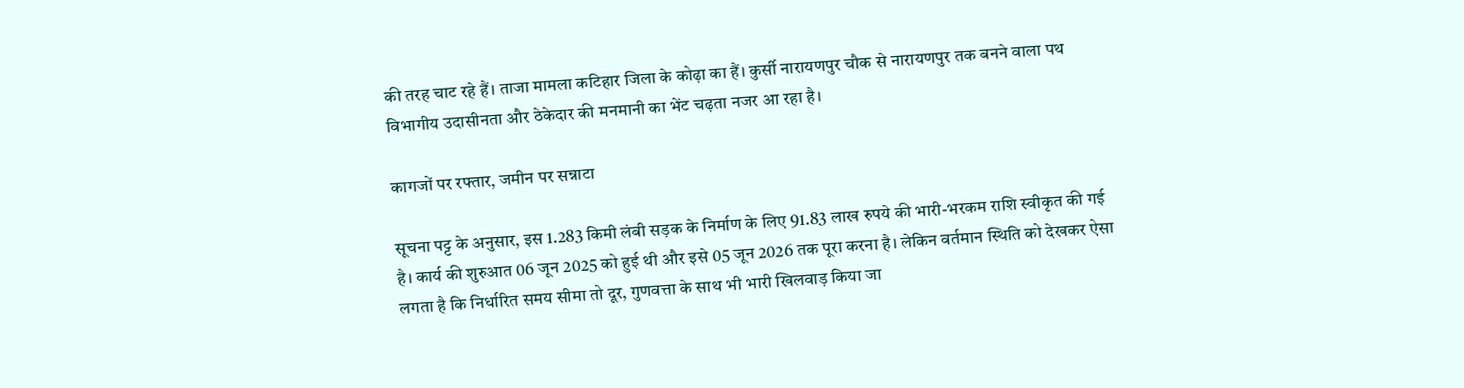की तरह चाट रहे हैं। ताजा मामला कटिहार जिला के कोढ़ा का हैं। कुर्सी नारायणपुर चौक से नारायणपुर तक बनने वाला पथ विभागीय उदासीनता और ठेकेदार की मनमानी का भेंट चढ़ता नजर आ रहा है।

कागजों पर रफ्तार, जमीन पर सन्नाटा

सूचना पट्ट के अनुसार, इस 1.283 किमी लंबी सड़क के निर्माण के लिए 91.83 लाख रुपये की भारी-भरकम राशि स्वीकृत की गई है। कार्य की शुरुआत 06 जून 2025 को हुई थी और इसे 05 जून 2026 तक पूरा करना है। लेकिन वर्तमान स्थिति को देखकर ऐसा लगता है कि निर्धारित समय सीमा तो दूर, गुणवत्ता के साथ भी भारी खिलवाड़ किया जा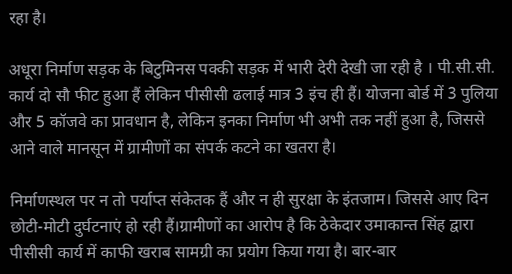रहा है।

अधूरा निर्माण सड़क के बिटुमिनस पक्की सड़क में भारी देरी देखी जा रही है । पी.सी.सी. कार्य दो सौ फीट हुआ हैं लेकिन पीसीसी ढलाई मात्र 3 इंच ही हैं। योजना बोर्ड में 3 पुलिया और 5 कॉजवे का प्रावधान है, लेकिन इनका निर्माण भी अभी तक नहीं हुआ है, जिससे आने वाले मानसून में ग्रामीणों का संपर्क कटने का खतरा है।

निर्माणस्थल पर न तो पर्याप्त संकेतक हैं और न ही सुरक्षा के इंतजाम। जिससे आए दिन छोटी-मोटी दुर्घटनाएं हो रही हैं।ग्रामीणों का आरोप है कि ठेकेदार उमाकान्त सिंह द्वारा पीसीसी कार्य में काफी खराब सामग्री का प्रयोग किया गया है। बार-बार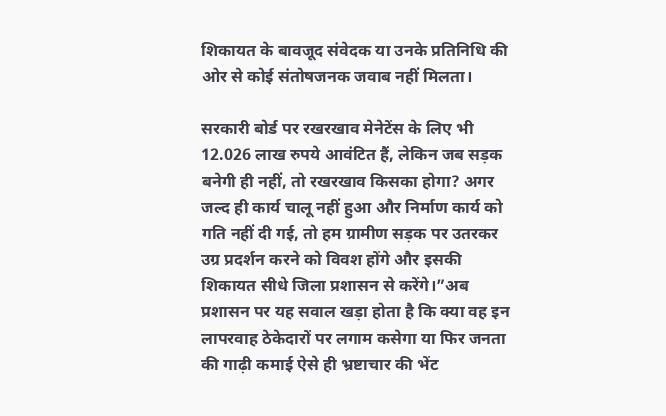शिकायत के बावजूद संवेदक या उनके प्रतिनिधि की ओर से कोई संतोषजनक जवाब नहीं मिलता।

सरकारी बोर्ड पर रखरखाव मेनेटेंस के लिए भी 12.026 लाख रुपये आवंटित हैं, लेकिन जब सड़क बनेगी ही नहीं, तो रखरखाव किसका होगा? अगर जल्द ही कार्य चालू नहीं हुआ और निर्माण कार्य को गति नहीं दी गई, तो हम ग्रामीण सड़क पर उतरकर उग्र प्रदर्शन करने को विवश होंगे और इसकी शिकायत सीधे जिला प्रशासन से करेंगे।”अब प्रशासन पर यह सवाल खड़ा होता है कि क्या वह इन लापरवाह ठेकेदारों पर लगाम कसेगा या फिर जनता की गाढ़ी कमाई ऐसे ही भ्रष्टाचार की भेंट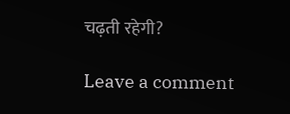चढ़ती रहेगी?

Leave a comment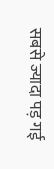सबसे ज्यादा पड़ गई